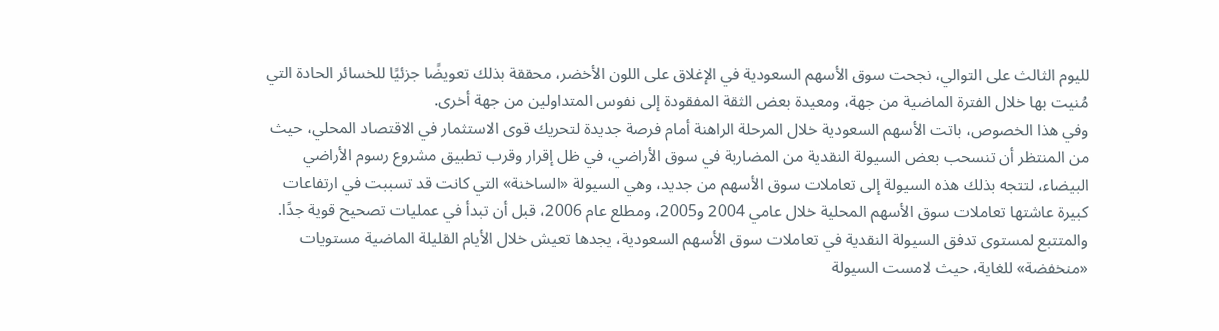لليوم الثالث على التوالي، نجحت سوق الأسهم السعودية في الإغلاق على اللون الأخضر، محققة بذلك تعويضًا جزئيًا للخسائر الحادة التي مُنيت بها خلال الفترة الماضية من جهة، ومعيدة بعض الثقة المفقودة إلى نفوس المتداولين من جهة أخرى.
وفي هذا الخصوص، باتت الأسهم السعودية خلال المرحلة الراهنة أمام فرصة جديدة لتحريك قوى الاستثمار في الاقتصاد المحلي، حيث من المنتظر أن تنسحب بعض السيولة النقدية من المضاربة في سوق الأراضي، في ظل إقرار وقرب تطبيق مشروع رسوم الأراضي البيضاء، لتتجه بذلك هذه السيولة إلى تعاملات سوق الأسهم من جديد، وهي السيولة «الساخنة» التي كانت قد تسببت في ارتفاعات كبيرة عاشتها تعاملات سوق الأسهم المحلية خلال عامي 2004 و2005، ومطلع عام 2006، قبل أن تبدأ في عمليات تصحيح قوية جدًا.
والمتتبع لمستوى تدفق السيولة النقدية في تعاملات سوق الأسهم السعودية، يجدها تعيش خلال الأيام القليلة الماضية مستويات «منخفضة» للغاية، حيث لامست السيولة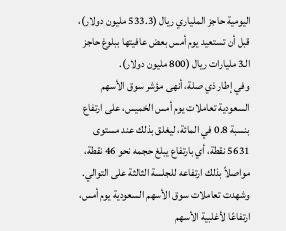اليومية حاجز الملياري ريال (533.3 مليون دولار)، قبل أن تستعيد يوم أمس بعض عافيتها ببلوغ حاجز الـ3 مليارات ريال (800 مليون دولار).
وفي إطار ذي صلة، أنهى مؤشر سوق الأسهم السعودية تعاملات يوم أمس الخميس، على ارتفاع بنسبة 0.8 في المائة، ليغلق بذلك عند مستوى 5631 نقطة، أي بارتفاع يبلغ حجمه نحو 46 نقطة، مواصلاً بذلك ارتفاعه للجلسة الثالثة على التوالي.
وشهدت تعاملات سوق الأسهم السعودية يوم أمس، ارتفاعًا لأغلبية الأسهم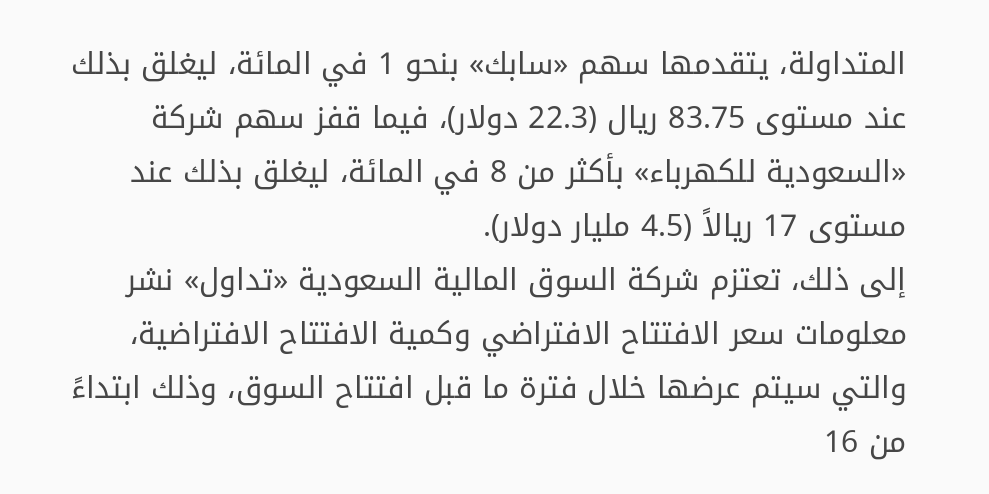المتداولة، يتقدمها سهم «سابك» بنحو 1 في المائة، ليغلق بذلك عند مستوى 83.75 ريال (22.3 دولار)، فيما قفز سهم شركة «السعودية للكهرباء» بأكثر من 8 في المائة، ليغلق بذلك عند مستوى 17 ريالاً (4.5 مليار دولار).
إلى ذلك، تعتزم شركة السوق المالية السعودية «تداول» نشر معلومات سعر الافتتاح الافتراضي وكمية الافتتاح الافتراضية، والتي سيتم عرضها خلال فترة ما قبل افتتاح السوق، وذلك ابتداءً من 16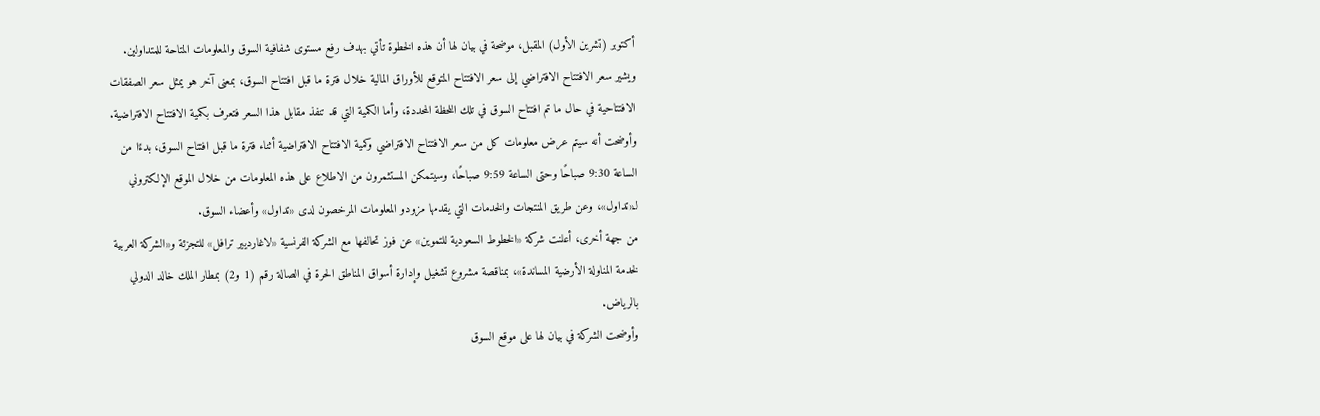أكتوبر (تشرين الأول) المقبل، موضحة في بيان لها أن هذه الخطوة تأتي بهدف رفع مستوى شفافية السوق والمعلومات المتاحة للمتداولين.
ويشير سعر الافتتاح الافتراضي إلى سعر الافتتاح المتوقع للأوراق المالية خلال فترة ما قبل افتتاح السوق، بمعنى آخر هو يمثل سعر الصفقات الافتتاحية في حال ما تم افتتاح السوق في تلك اللحظة المحددة، وأما الكمية التي قد تنفذ مقابل هذا السعر فتعرف بكمية الافتتاح الافتراضية.
وأوضحت أنه سيتم عرض معلومات كل من سعر الافتتاح الافتراضي وكمية الافتتاح الافتراضية أثناء فترة ما قبل افتتاح السوق، بدءًا من الساعة 9:30 صباحًا وحتى الساعة 9:59 صباحًا، وسيتمكن المستثمرون من الاطلاع على هذه المعلومات من خلال الموقع الإلكتروني لـ«تداول»، وعن طريق المنتجات والخدمات التي يقدمها مزودو المعلومات المرخصون لدى «تداول» وأعضاء السوق.
من جهة أخرى، أعلنت شركة «الخطوط السعودية للتموين» عن فوز تحالفها مع الشركة الفرنسية «لاغارديير ترافل» للتجزئة و«الشركة العربية لخدمة المناولة الأرضية المساندة»، بمناقصة مشروع تشغيل وإدارة أسواق المناطق الحرة في الصالة رقم (1 و2) بمطار الملك خالد الدولي بالرياض.
وأوضحت الشركة في بيان لها على موقع السوق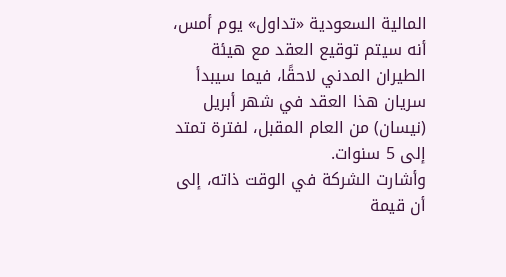المالية السعودية «تداول» يوم أمس، أنه سيتم توقيع العقد مع هيئة الطيران المدني لاحقًا، فيما سيبدأ سريان هذا العقد في شهر أبريل (نيسان) من العام المقبل، لفترة تمتد إلى 5 سنوات.
وأشارت الشركة في الوقت ذاته، إلى أن قيمة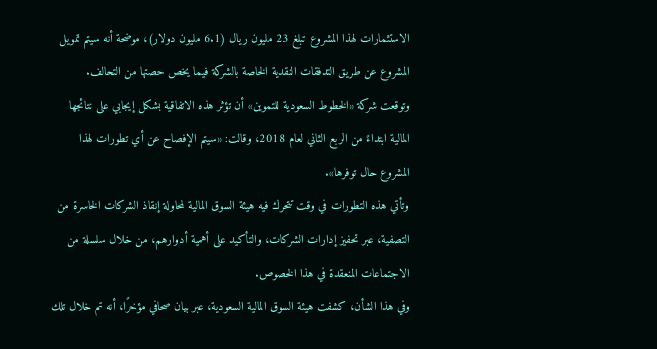الاستثمارات لهذا المشروع تبلغ 23 مليون ريال (6.1 مليون دولار)، موضحة أنه سيتم تمويل المشروع عن طريق التدفقات النقدية الخاصة بالشركة فيما يخص حصتها من التحالف.
وتوقعت شركة «الخطوط السعودية للتموين» أن تؤثر هذه الاتفاقية بشكل إيجابي على نتائجها المالية ابتداءً من الربع الثاني لعام 2018، وقالت: «سيتم الإفصاح عن أي تطورات لهذا المشروع حال توفرها».
وتأتي هذه التطورات في وقت تتحرك فيه هيئة السوق المالية لمحاولة إنقاذ الشركات الخاسرة من التصفية، عبر تحفيز إدارات الشركات، والتأكيد على أهمية أدوارهم، من خلال سلسلة من الاجتماعات المنعقدة في هذا الخصوص.
وفي هذا الشأن، كشفت هيئة السوق المالية السعودية، عبر بيان صحافي مؤخرًا، أنه تم خلال تلك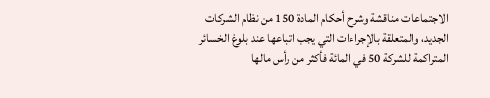الاجتماعات مناقشة وشرح أحكام المادة 150 من نظام الشركات الجديد، والمتعلقة بالإجراءات التي يجب اتباعها عند بلوغ الخسائر المتراكمة للشركة 50 في المائة فأكثر من رأس مالها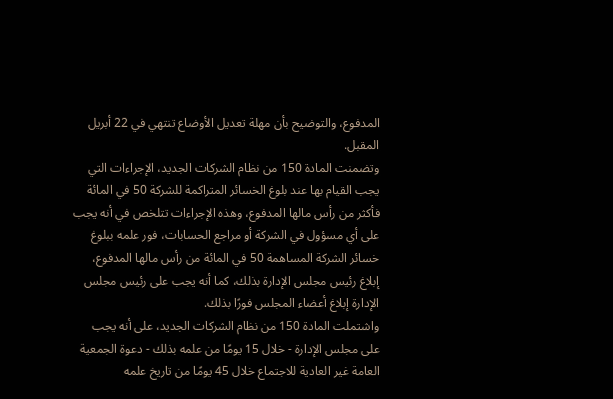المدفوع، والتوضيح بأن مهلة تعديل الأوضاع تنتهي في 22 أبريل المقبل.
وتضمنت المادة 150 من نظام الشركات الجديد، الإجراءات التي يجب القيام بها عند بلوغ الخسائر المتراكمة للشركة 50 في المائة فأكثر من رأس مالها المدفوع، وهذه الإجراءات تتلخص في أنه يجب على أي مسؤول في الشركة أو مراجع الحسابات، فور علمه ببلوغ خسائر الشركة المساهمة 50 في المائة من رأس مالها المدفوع، إبلاغ رئيس مجلس الإدارة بذلك، كما أنه يجب على رئيس مجلس الإدارة إبلاغ أعضاء المجلس فورًا بذلك.
واشتملت المادة 150 من نظام الشركات الجديد، على أنه يجب على مجلس الإدارة - خلال 15 يومًا من علمه بذلك - دعوة الجمعية العامة غير العادية للاجتماع خلال 45 يومًا من تاريخ علمه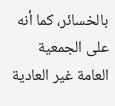بالخسائر، كما أنه على الجمعية العامة غير العادية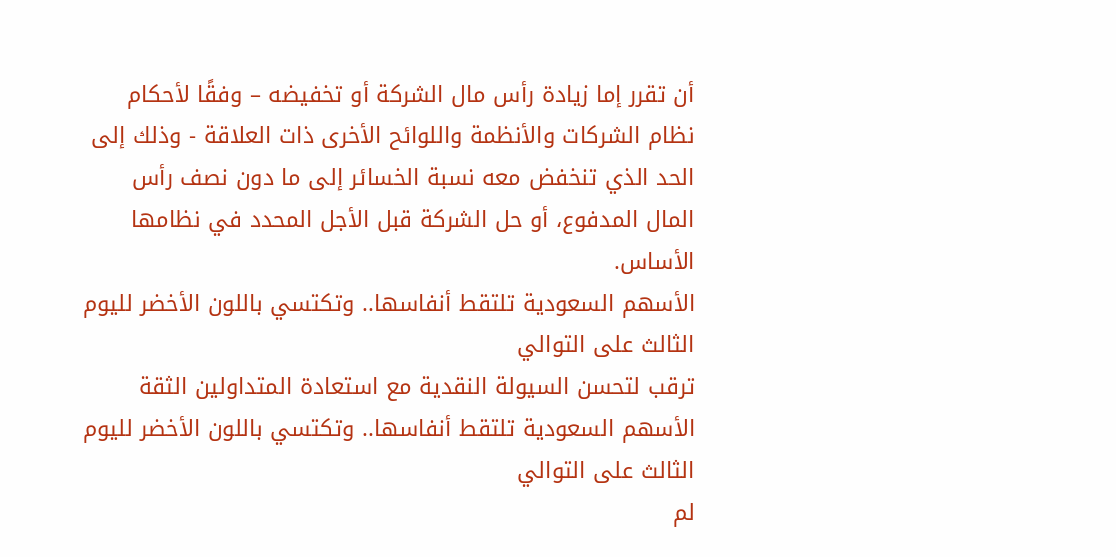أن تقرر إما زيادة رأس مال الشركة أو تخفيضه – وفقًا لأحكام نظام الشركات والأنظمة واللوائح الأخرى ذات العلاقة - وذلك إلى الحد الذي تنخفض معه نسبة الخسائر إلى ما دون نصف رأس المال المدفوع، أو حل الشركة قبل الأجل المحدد في نظامها الأساس.
الأسهم السعودية تلتقط أنفاسها.. وتكتسي باللون الأخضر لليوم الثالث على التوالي
ترقب لتحسن السيولة النقدية مع استعادة المتداولين الثقة
الأسهم السعودية تلتقط أنفاسها.. وتكتسي باللون الأخضر لليوم الثالث على التوالي
لم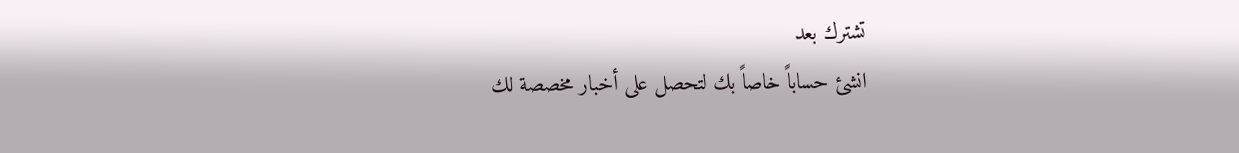تشترك بعد
انشئ حساباً خاصاً بك لتحصل على أخبار مخصصة لك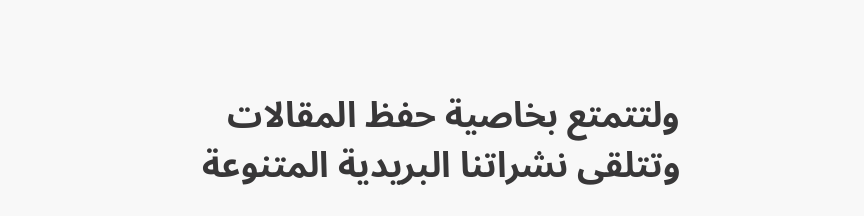ولتتمتع بخاصية حفظ المقالات وتتلقى نشراتنا البريدية المتنوعة